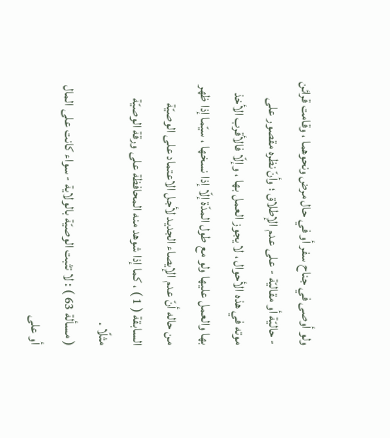ولو أوصى في جناح سفر أو في حال مرض ونحوهما ، وقامت قرائن - حاليّة أو مقاليّة - على عدم الإطلاق ؛ وأنّ نظره مقصور على موته في هذه الأحوال ، لا يجوز العمل بها ، وإلّا فالأقرب الأخذ بها والعمل عليها ولو مع طول المدّة إلّا إذا نسخها ، سيّما إذا ظهر من حاله أنّ عدم الإيصاء الجديد لأجل الاعتماد على الوصيّة السابقة ( 1 ) ، كما إذا شوهد منه المحافظة على ورقة الوصيّة مثلًا .
( مسألة 63 ) : لا تثبت الوصيّة بالولاية - سواء كانت على المال أو على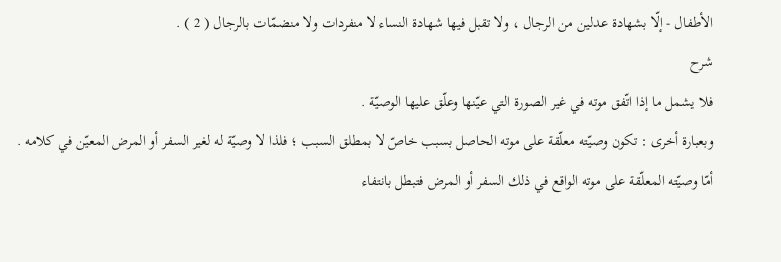الأطفال - إلّا بشهادة عدلين من الرجال ، ولا تقبل فيها شهادة النساء لا منفردات ولا منضمّات بالرجال ( 2 ) .
شرح
فلا يشمل ما إذا اتّفق موته في غير الصورة التي عيّنها وعلّق عليها الوصيّة .
وبعبارة أخرى : تكون وصيّته معلّقة على موته الحاصل بسبب خاصّ لا بمطلق السبب ؛ فلذا لا وصيّة له لغير السفر أو المرض المعيّن في كلامه .
أمّا وصيّته المعلّقة على موته الواقع في ذلك السفر أو المرض فتبطل بانتفاء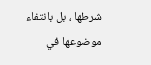شرطها ، بل بانتفاء موضوعها في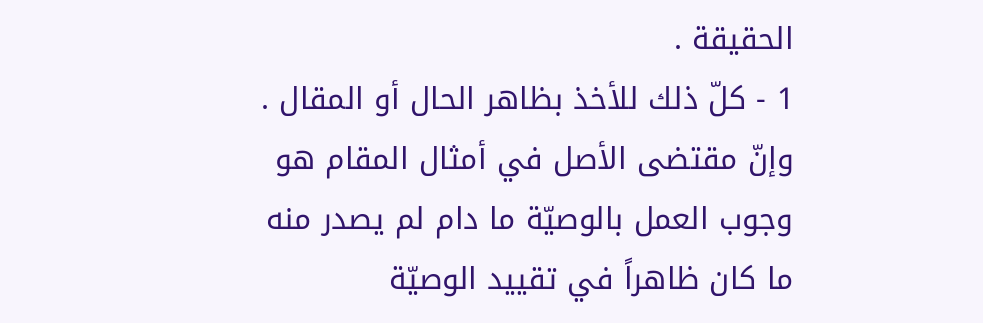الحقيقة .
1 - كلّ ذلك للأخذ بظاهر الحال أو المقال . وإنّ مقتضى الأصل في أمثال المقام هو وجوب العمل بالوصيّة ما دام لم يصدر منه ما كان ظاهراً في تقييد الوصيّة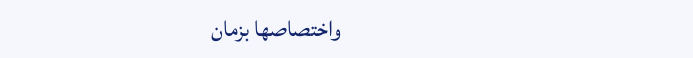واختصاصها بزمان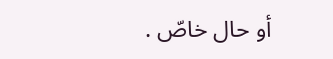أو حال خاصّ .